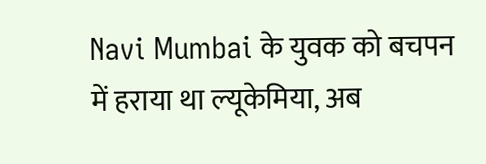Navi Mumbai के युवक को बचपन में हराया था ल्यूकेमिया, अब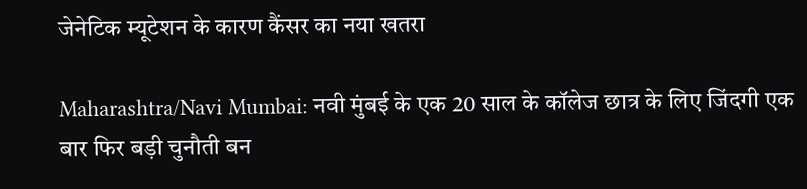जेनेटिक म्यूटेशन के कारण कैंसर का नया खतरा

Maharashtra/Navi Mumbai: नवी मुंबई के एक 20 साल के कॉलेज छात्र के लिए जिंदगी एक बार फिर बड़ी चुनौती बन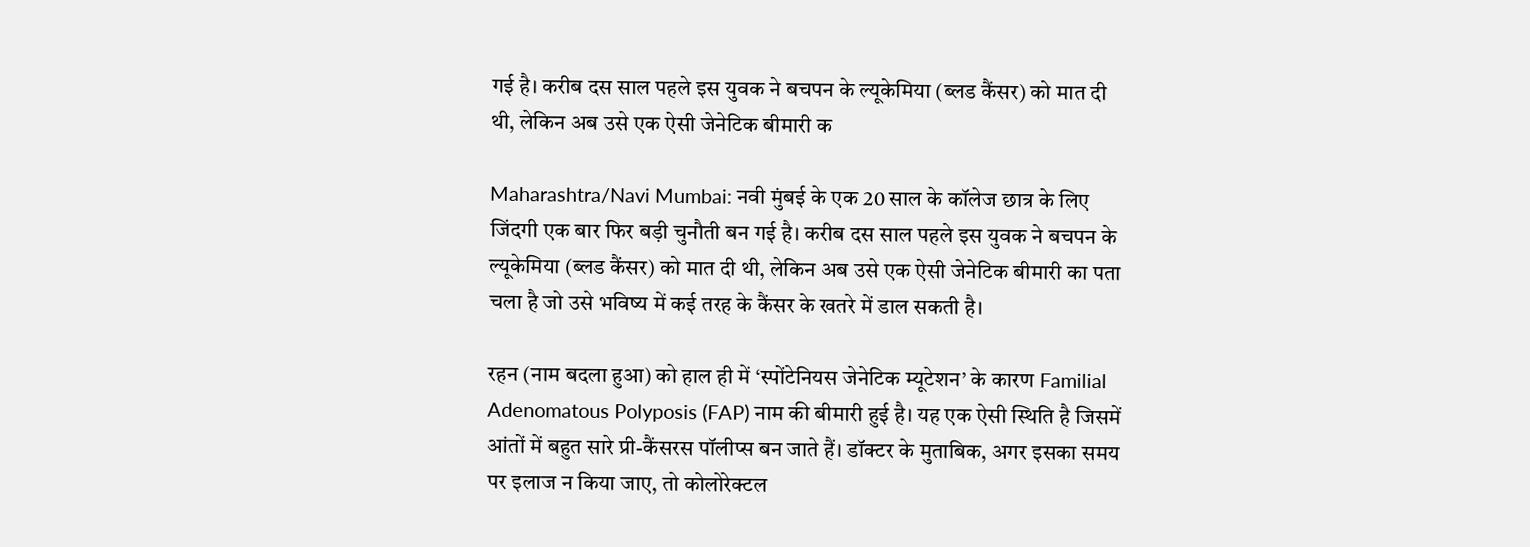गई है। करीब दस साल पहले इस युवक ने बचपन के ल्यूकेमिया (ब्लड कैंसर) को मात दी थी, लेकिन अब उसे एक ऐसी जेनेटिक बीमारी क

Maharashtra/Navi Mumbai: नवी मुंबई के एक 20 साल के कॉलेज छात्र के लिए जिंदगी एक बार फिर बड़ी चुनौती बन गई है। करीब दस साल पहले इस युवक ने बचपन के ल्यूकेमिया (ब्लड कैंसर) को मात दी थी, लेकिन अब उसे एक ऐसी जेनेटिक बीमारी का पता चला है जो उसे भविष्य में कई तरह के कैंसर के खतरे में डाल सकती है।

रहन (नाम बदला हुआ) को हाल ही में ‘स्पोंटेनियस जेनेटिक म्यूटेशन’ के कारण Familial Adenomatous Polyposis (FAP) नाम की बीमारी हुई है। यह एक ऐसी स्थिति है जिसमें आंतों में बहुत सारे प्री-कैंसरस पॉलीप्स बन जाते हैं। डॉक्टर के मुताबिक, अगर इसका समय पर इलाज न किया जाए, तो कोलोरेक्टल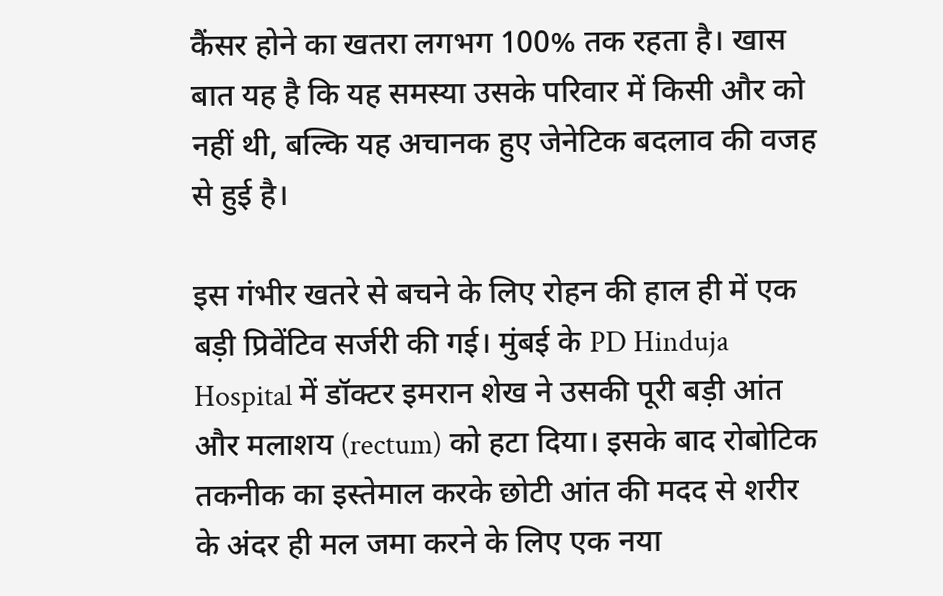कैंसर होने का खतरा लगभग 100% तक रहता है। खास बात यह है कि यह समस्या उसके परिवार में किसी और को नहीं थी, बल्कि यह अचानक हुए जेनेटिक बदलाव की वजह से हुई है।

इस गंभीर खतरे से बचने के लिए रोहन की हाल ही में एक बड़ी प्रिवेंटिव सर्जरी की गई। मुंबई के PD Hinduja Hospital में डॉक्टर इमरान शेख ने उसकी पूरी बड़ी आंत और मलाशय (rectum) को हटा दिया। इसके बाद रोबोटिक तकनीक का इस्तेमाल करके छोटी आंत की मदद से शरीर के अंदर ही मल जमा करने के लिए एक नया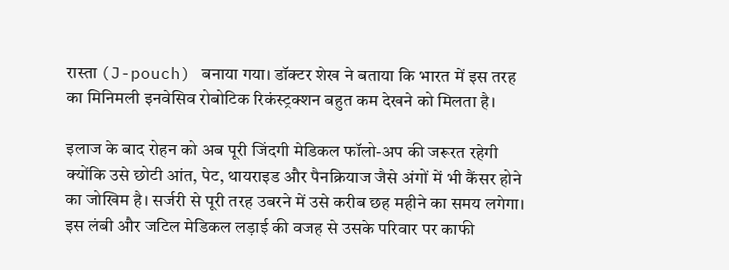रास्ता (J-pouch) बनाया गया। डॉक्टर शेख ने बताया कि भारत में इस तरह का मिनिमली इनवेसिव रोबोटिक रिकंस्ट्रक्शन बहुत कम देखने को मिलता है।

इलाज के बाद रोहन को अब पूरी जिंदगी मेडिकल फॉलो-अप की जरूरत रहेगी क्योंकि उसे छोटी आंत, पेट, थायराइड और पैनक्रियाज जैसे अंगों में भी कैंसर होने का जोखिम है। सर्जरी से पूरी तरह उबरने में उसे करीब छह महीने का समय लगेगा। इस लंबी और जटिल मेडिकल लड़ाई की वजह से उसके परिवार पर काफी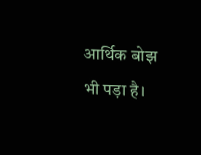आर्थिक बोझ भी पड़ा है।